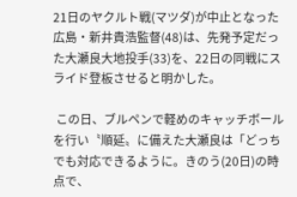21日のヤクルト戦(マツダ)が中止となった広島・新井貴浩監督(48)は、先発予定だった大瀬良大地投手(33)を、22日の同戦にスライド登板させると明かした。

 この日、ブルペンで軽めのキャッチボールを行い〝順延〟に備えた大瀬良は「どっちでも対応できるように。きのう(20日)の時点で、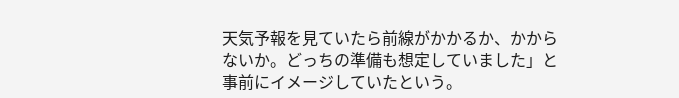天気予報を見ていたら前線がかかるか、かからないか。どっちの準備も想定していました」と事前にイメージしていたという。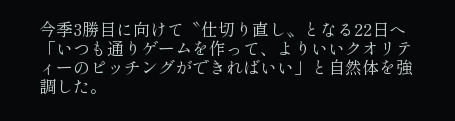今季3勝目に向けて〝仕切り直し〟となる22日へ「いつも通りゲームを作って、よりいいクオリティーのピッチングができればいい」と自然体を強調した。